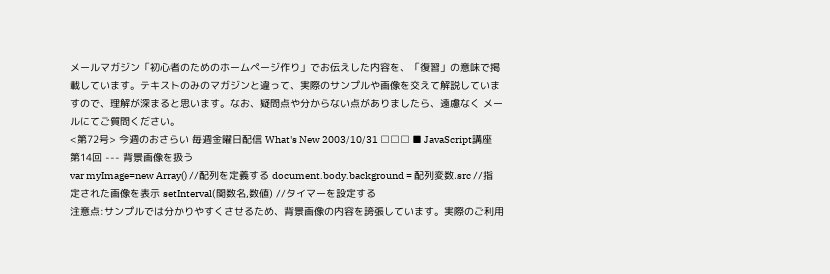メールマガジン「初心者のためのホームページ作り」でお伝えした内容を、「復習」の意味で掲載しています。テキストのみのマガジンと違って、実際のサンプルや画像を交えて解説していますので、理解が深まると思います。なお、疑問点や分からない点がありましたら、遠慮なく メールにてご質問ください。
<第72号> 今週のおさらい 毎週金曜日配信 What's New 2003/10/31 □□□ ■ JavaScript講座 第14回 --- 背景画像を扱う
var myImage=new Array() //配列を定義する document.body.background = 配列変数.src //指定された画像を表示 setInterval(関数名,数値) //タイマーを設定する
注意点:サンプルでは分かりやすくさせるため、背景画像の内容を誇張しています。実際のご利用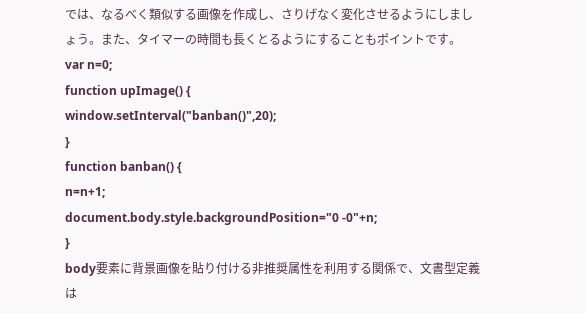では、なるべく類似する画像を作成し、さりげなく変化させるようにしましょう。また、タイマーの時間も長くとるようにすることもポイントです。
var n=0;
function upImage() {
window.setInterval("banban()",20);
}
function banban() {
n=n+1;
document.body.style.backgroundPosition="0 -0"+n;
}
body要素に背景画像を貼り付ける非推奨属性を利用する関係で、文書型定義は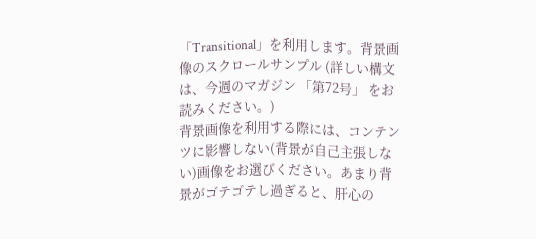「Transitional」を利用します。背景画像のスクロールサンプル (詳しい構文は、今週のマガジン 「第72号」 をお読みください。)
背景画像を利用する際には、コンテンツに影響しない(背景が自己主張しない)画像をお選びください。あまり背景がゴテゴテし過ぎると、肝心の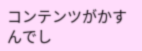コンテンツがかすんでし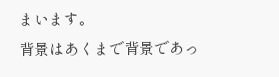まいます。
背景はあくまで背景であっ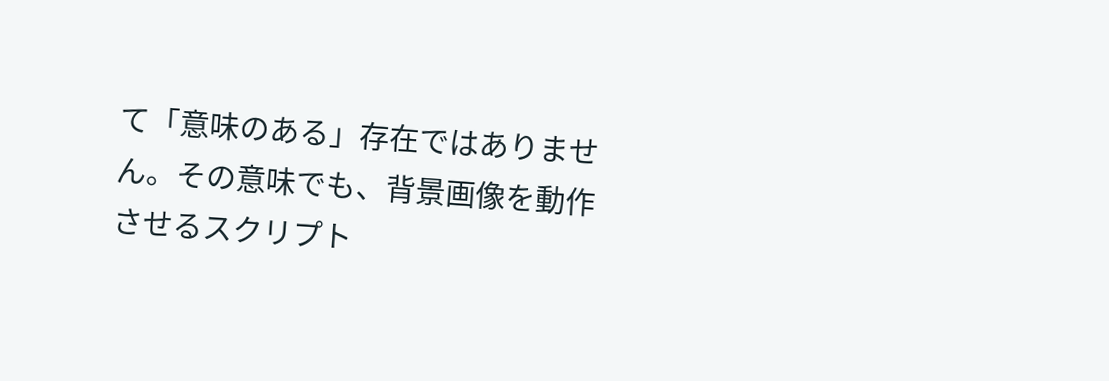て「意味のある」存在ではありません。その意味でも、背景画像を動作させるスクリプト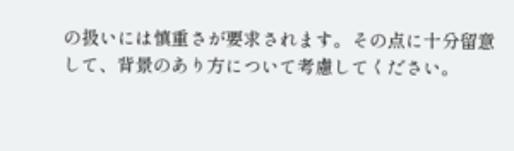の扱いには慎重さが要求されます。その点に十分留意して、背景のあり方について考慮してください。